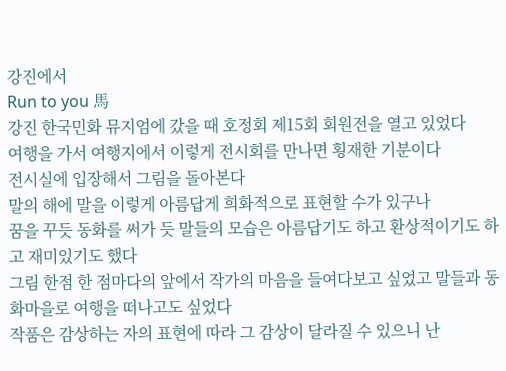강진에서
Run to you 馬
강진 한국민화 뮤지엄에 갔을 때 호정회 제15회 회원전을 열고 있었다
여행을 가서 여행지에서 이렇게 전시회를 만나면 횡재한 기분이다
전시실에 입장해서 그림을 돌아본다
말의 해에 말을 이렇게 아름답게 희화적으로 표현할 수가 있구나
꿈을 꾸듯 동화를 써가 듯 말들의 모습은 아름답기도 하고 환상적이기도 하고 재미있기도 했다
그림 한점 한 점마다의 앞에서 작가의 마음을 들여다보고 싶었고 말들과 동화마을로 여행을 떠나고도 싶었다
작품은 감상하는 자의 표현에 따라 그 감상이 달라질 수 있으니 난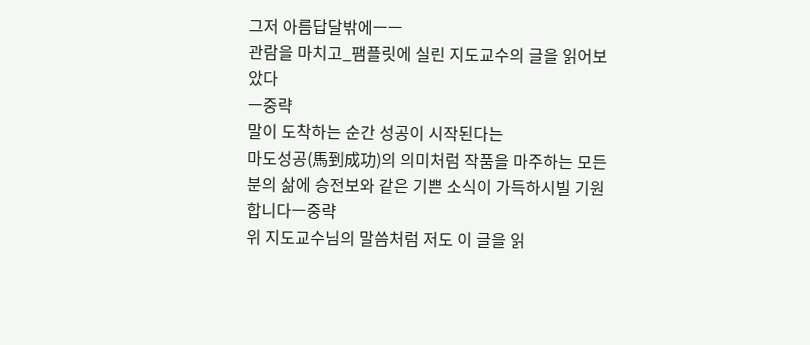그저 아름답달밖에ㅡㅡ
관람을 마치고_팸플릿에 실린 지도교수의 글을 읽어보았다
ㅡ중략
말이 도착하는 순간 성공이 시작된다는
마도성공(馬到成功)의 의미처럼 작품을 마주하는 모든 분의 삶에 승전보와 같은 기쁜 소식이 가득하시빌 기원합니다ㅡ중략
위 지도교수님의 말씀처럼 저도 이 글을 읽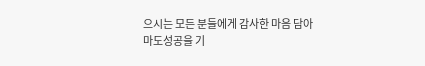으시는 모든 분들에게 감사한 마음 담아
마도성공을 기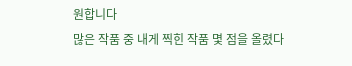원합니다
많은 작품 중 내게 찍힌 작품 몇 점을 올렸다